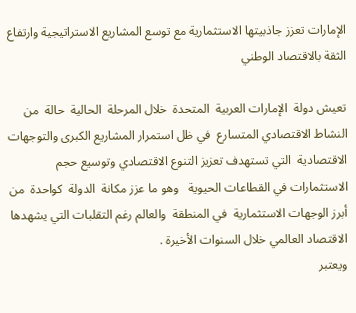الإمارات تعزز جاذبيتها الاستثمارية مع توسع المشاريع الاستراتيجية وارتفاع الثقة بالاقتصاد الوطني

تعيش دولة  الإمارات العربية  المتحدة  خلال المرحلة  الحالية  حالة  من النشاط الاقتصادي المتسارع  في ظل استمرار المشاريع الكبرى والتوجهات الاقتصادية  التي تستهدف تعزيز التنوع الاقتصادي وتوسيع حجم الاستثمارات في القطاعات الحيوية   وهو ما عزز مكانة  الدولة  كواحدة  من أبرز الوجهات الاستثمارية  في المنطقة  والعالم رغم التقلبات التي يشهدها الاقتصاد العالمي خلال السنوات الأخيرة .
ويعتبر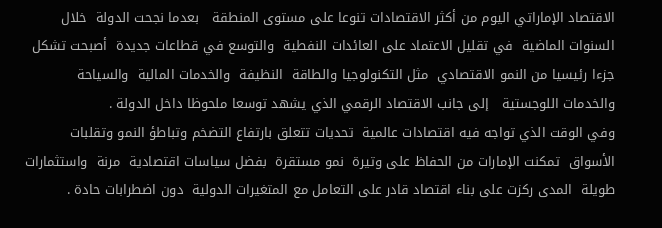الاقتصاد الإماراتي اليوم من أكثر الاقتصادات تنوعا على مستوى المنطقة   بعدما نجحت الدولة  خلال السنوات الماضية  في تقليل الاعتماد على العائدات النفطية  والتوسع في قطاعات جديدة  أصبحت تشكل جزءا رئيسيا من النمو الاقتصادي  مثل التكنولوجيا والطاقة  النظيفة  والخدمات المالية  والسياحة  والخدمات اللوجستية   إلى جانب الاقتصاد الرقمي الذي يشهد توسعا ملحوظا داخل الدولة .
وفي الوقت الذي تواجه فيه اقتصادات عالمية  تحديات تتعلق بارتفاع التضخم وتباطؤ النمو وتقلبات الأسواق  تمكنت الإمارات من الحفاظ على وتيرة  نمو مستقرة  بفضل سياسات اقتصادية  مرنة  واستثمارات طويلة  المدى ركزت على بناء اقتصاد قادر على التعامل مع المتغيرات الدولية  دون اضطرابات حادة .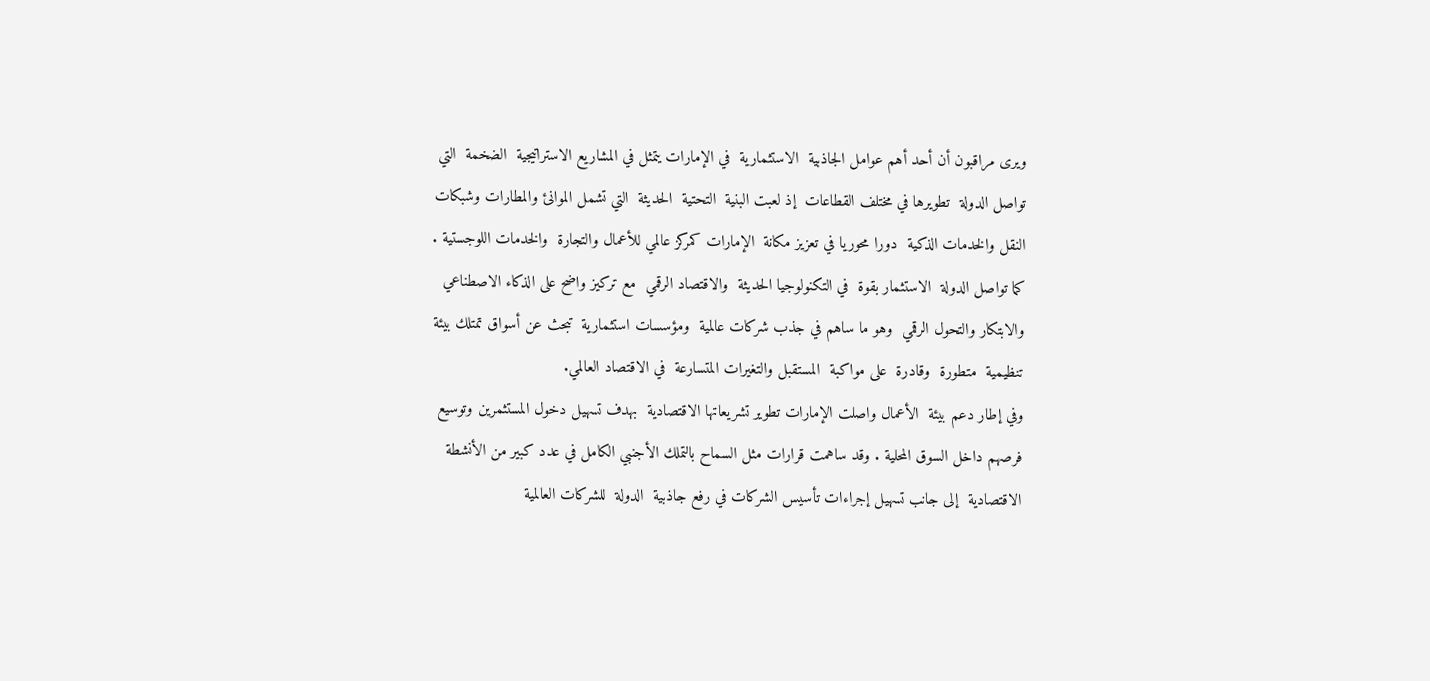ويرى مراقبون أن أحد أهم عوامل الجاذبية  الاستثمارية  في الإمارات يتمثل في المشاريع الاستراتيجية  الضخمة  التي تواصل الدولة  تطويرها في مختلف القطاعات  إذ لعبت البنية  التحتية  الحديثة  التي تشمل الموانئ والمطارات وشبكات النقل والخدمات الذكية  دورا محوريا في تعزيز مكانة  الإمارات كمركز عالمي للأعمال والتجارة  والخدمات اللوجستية .
كما تواصل الدولة  الاستثمار بقوة  في التكنولوجيا الحديثة  والاقتصاد الرقمي  مع تركيز واضح على الذكاء الاصطناعي والابتكار والتحول الرقمي  وهو ما ساهم في جذب شركات عالمية  ومؤسسات استثمارية  تبحث عن أسواق تمتلك بيئة  تنظيمية  متطورة  وقادرة  على مواكبة  المستقبل والتغيرات المتسارعة  في الاقتصاد العالمي.
وفي إطار دعم بيئة  الأعمال واصلت الإمارات تطوير تشريعاتها الاقتصادية  بهدف تسهيل دخول المستثمرين وتوسيع فرصهم داخل السوق المحلية . وقد ساهمت قرارات مثل السماح بالتملك الأجنبي الكامل في عدد كبير من الأنشطة  الاقتصادية  إلى جانب تسهيل إجراءات تأسيس الشركات في رفع جاذبية  الدولة  للشركات العالمية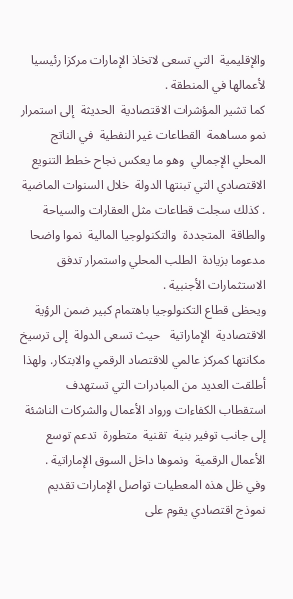والإقليمية  التي تسعى لاتخاذ الإمارات مركزا رئيسيا لأعمالها في المنطقة .
كما تشير المؤشرات الاقتصادية  الحديثة  إلى استمرار نمو مساهمة  القطاعات غير النفطية  في الناتج المحلي الإجمالي  وهو ما يعكس نجاح خطط التنويع الاقتصادي التي تبنتها الدولة  خلال السنوات الماضية . كذلك سجلت قطاعات مثل العقارات والسياحة  والطاقة  المتجددة  والتكنولوجيا المالية  نموا واضحا مدعوما بزيادة  الطلب المحلي واستمرار تدفق الاستثمارات الأجنبية .
ويحظى قطاع التكنولوجيا باهتمام كبير ضمن الرؤية  الاقتصادية  الإماراتية   حيث تسعى الدولة  إلى ترسيخ مكانتها كمركز عالمي للاقتصاد الرقمي والابتكار. ولهذا أطلقت العديد من المبادرات التي تستهدف استقطاب الكفاءات ورواد الأعمال والشركات الناشئة   إلى جانب توفير بنية  تقنية  متطورة  تدعم توسع الأعمال الرقمية  ونموها داخل السوق الإماراتية .
وفي ظل هذه المعطيات تواصل الإمارات تقديم نموذج اقتصادي يقوم على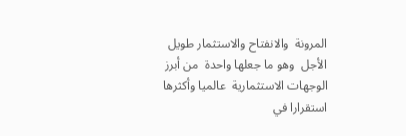المرونة  والانفتاح والاستثمار طويل الأجل  وهو ما جعلها واحدة  من أبرز الوجهات الاستثمارية  عالميا وأكثرها استقرارا في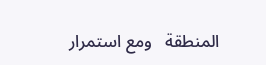المنطقة   ومع استمرار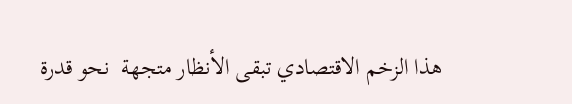هذا الزخم الاقتصادي تبقى الأنظار متجهة  نحو قدرة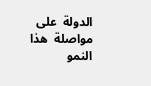الدولة  على مواصلة  هذا النمو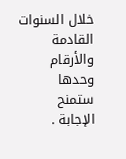خلال السنوات القادمة والأرقام وحدها ستمنح الإجابة .